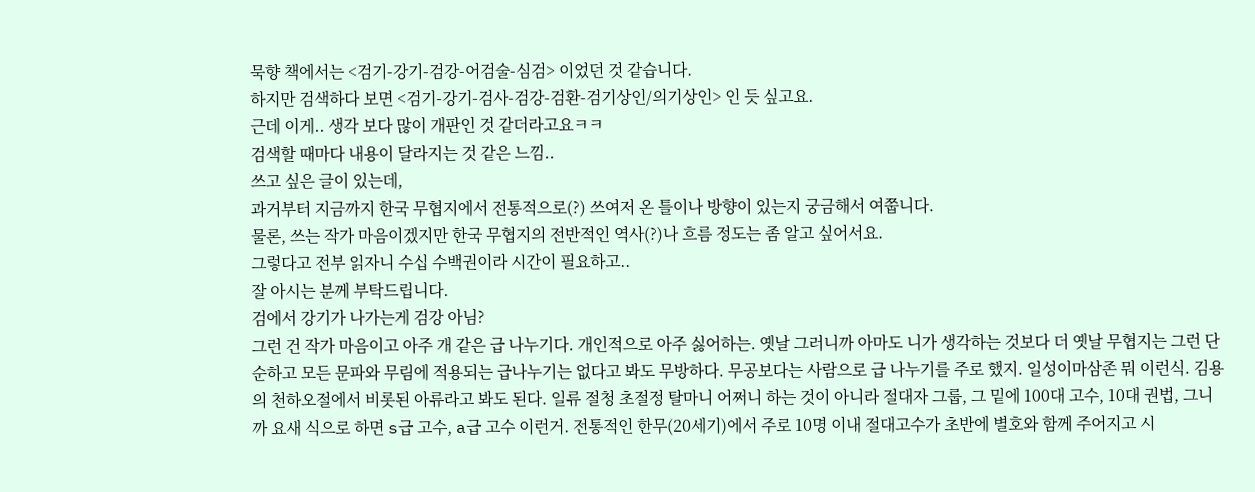묵향 책에서는 <검기-강기-검강-어검술-심검> 이었던 것 같습니다.
하지만 검색하다 보면 <검기-강기-검사-검강-검환-검기상인/의기상인> 인 듯 싶고요.
근데 이게.. 생각 보다 많이 개판인 것 같더라고요ㅋㅋ
검색할 때마다 내용이 달라지는 것 같은 느낌..
쓰고 싶은 글이 있는데,
과거부터 지금까지 한국 무협지에서 전통적으로(?) 쓰여저 온 틀이나 방향이 있는지 궁금해서 여쭙니다.
물론, 쓰는 작가 마음이겠지만 한국 무협지의 전반적인 역사(?)나 흐름 정도는 좀 알고 싶어서요.
그렇다고 전부 읽자니 수십 수백권이라 시간이 필요하고..
잘 아시는 분께 부탁드립니다.
검에서 강기가 나가는게 검강 아님?
그런 건 작가 마음이고 아주 개 같은 급 나누기다. 개인적으로 아주 싫어하는. 옛날 그러니까 아마도 니가 생각하는 것보다 더 옛날 무협지는 그런 단순하고 모든 문파와 무림에 적용되는 급나누기는 없다고 봐도 무방하다. 무공보다는 사람으로 급 나누기를 주로 했지. 일성이마삼존 뭐 이런식. 김용의 천하오절에서 비롯된 아류라고 봐도 된다. 일류 절청 초절정 탈마니 어쩌니 하는 것이 아니라 절대자 그룹, 그 밑에 100대 고수, 10대 권법, 그니까 요새 식으로 하면 s급 고수, a급 고수 이런거. 전통적인 한무(20세기)에서 주로 10명 이내 절대고수가 초반에 별호와 함께 주어지고 시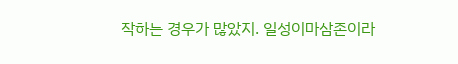작하는 경우가 많았지. 일성이마삼존이라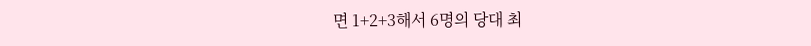면 1+2+3해서 6명의 당대 최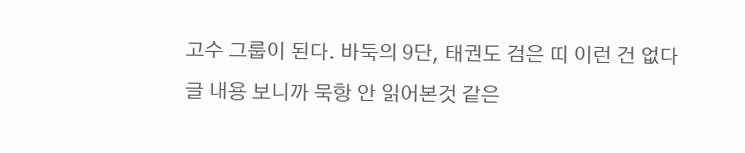고수 그룹이 된다. 바둑의 9단, 태권도 검은 띠 이런 건 없다
글 내용 보니까 묵항 안 읽어본것 같은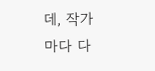데, 작가마다 다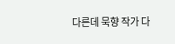다른데 묵향 작가 다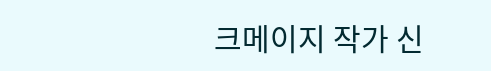크메이지 작가 신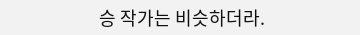승 작가는 비슷하더라.